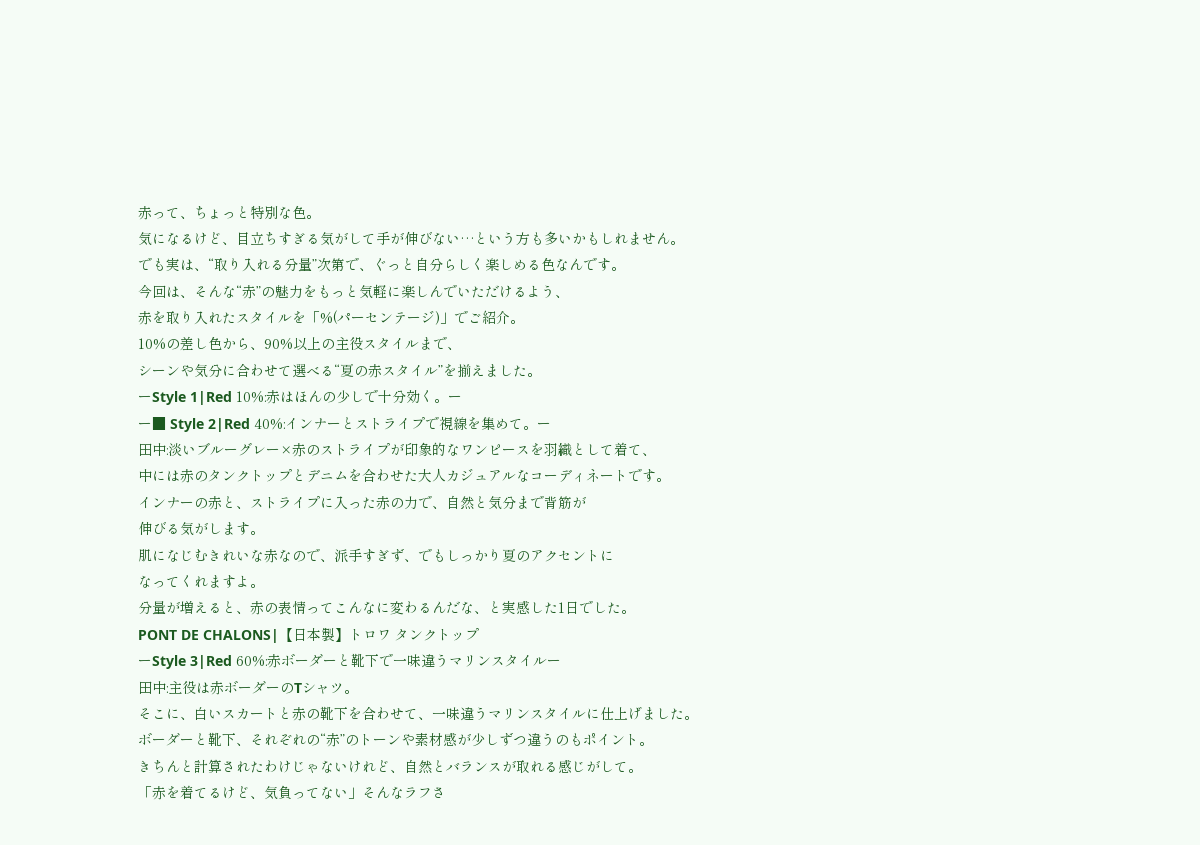赤って、ちょっと特別な色。
気になるけど、目立ちすぎる気がして手が伸びない…という方も多いかもしれません。
でも実は、“取り入れる分量”次第で、ぐっと自分らしく楽しめる色なんです。
今回は、そんな“赤”の魅力をもっと気軽に楽しんでいただけるよう、
赤を取り入れたスタイルを「%(パーセンテージ)」でご紹介。
10%の差し色から、90%以上の主役スタイルまで、
シーンや気分に合わせて選べる“夏の赤スタイル”を揃えました。
ーStyle 1|Red 10%:赤はほんの少しで十分効く。ー
ー■ Style 2|Red 40%:インナーとストライプで視線を集めて。ー
田中:淡いブルーグレー×赤のストライプが印象的なワンピースを羽織として着て、
中には赤のタンクトップとデニムを合わせた大人カジュアルなコーディネートです。
インナーの赤と、ストライプに入った赤の力で、自然と気分まで背筋が
伸びる気がします。
肌になじむきれいな赤なので、派手すぎず、でもしっかり夏のアクセントに
なってくれますよ。
分量が増えると、赤の表情ってこんなに変わるんだな、と実感した1日でした。
PONT DE CHALONS|【日本製】トロワ タンクトップ
ーStyle 3|Red 60%:赤ボーダーと靴下で一味違うマリンスタイルー
田中:主役は赤ボーダーのTシャツ。
そこに、白いスカートと赤の靴下を合わせて、一味違うマリンスタイルに仕上げました。
ボーダーと靴下、それぞれの“赤”のトーンや素材感が少しずつ違うのもポイント。
きちんと計算されたわけじゃないけれど、自然とバランスが取れる感じがして。
「赤を着てるけど、気負ってない」そんなラフさ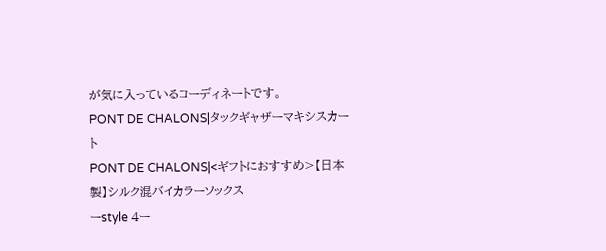が気に入っているコーディネートです。
PONT DE CHALONS|タックギャザーマキシスカート
PONT DE CHALONS|<ギフトにおすすめ>【日本製】シルク混バイカラーソックス
ーstyle 4ー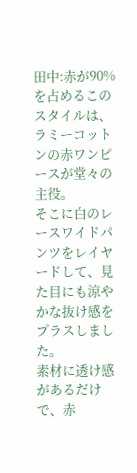田中:赤が90%を占めるこのスタイルは、ラミーコットンの赤ワンピースが堂々の主役。
そこに白のレースワイドパンツをレイヤードして、見た目にも涼やかな抜け感をプラスしました。
素材に透け感があるだけで、赤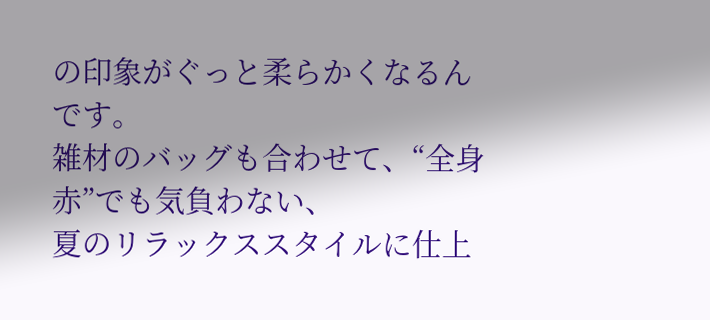の印象がぐっと柔らかくなるんです。
雑材のバッグも合わせて、“全身赤”でも気負わない、
夏のリラックススタイルに仕上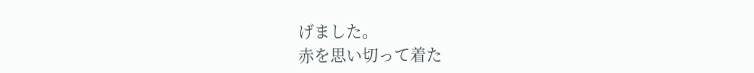げました。
赤を思い切って着た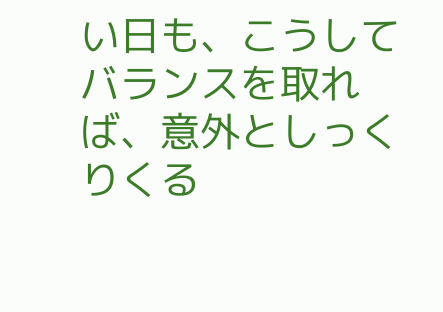い日も、こうしてバランスを取れば、意外としっくりくる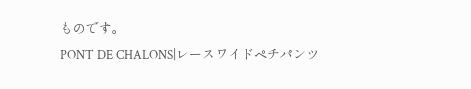ものです。
PONT DE CHALONS|レースワイドペチパンツ